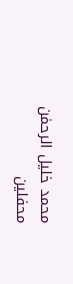محمد خلیل الرحمٰن
محفلین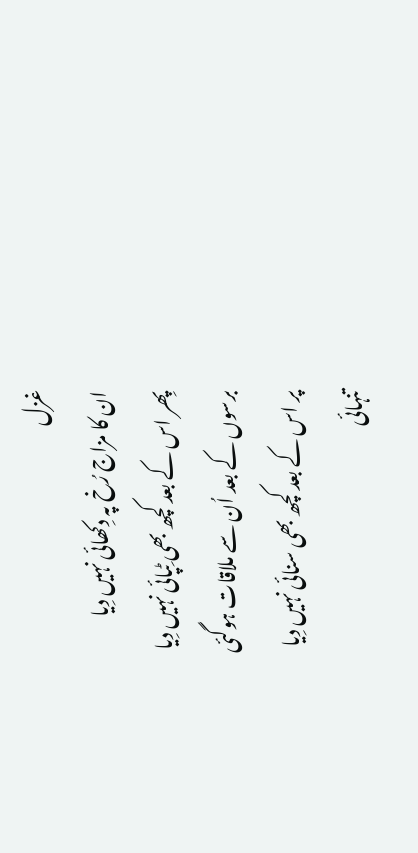غزل
ان کا مزاج رُخ پہ دِکھائی نہیں دِیا
پِھر اس کے بعد کچھ بھی ٹِپائی نہیں دِیا
برسوں کے بعد اُن سے ملاقات ہوگئی
پر اس کے بعد کچھ بھی سنائی نہیں دِیا
تنہائی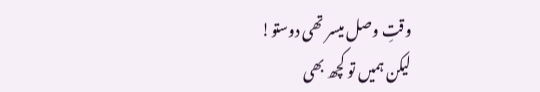وقتِ وصل میسر تھی دوستو!
لیکن ہمیں تو کچھ بھی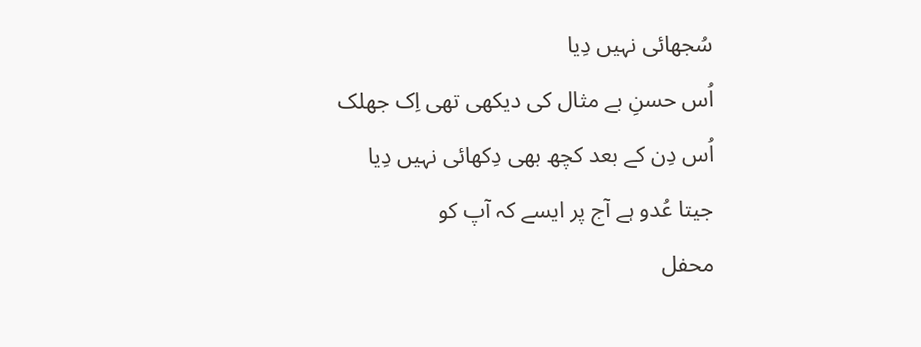سُجھائی نہیں دِیا
اُس حسنِ بے مثال کی دیکھی تھی اِک جھلک
اُس دِن کے بعد کچھ بھی دِکھائی نہیں دِیا
جیتا عُدو ہے آج پر ایسے کہ آپ کو
محفل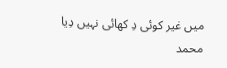میں غیر کوئی دِ کھائی نہیں دِیا
محمد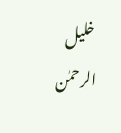خلیل الرحمٰن